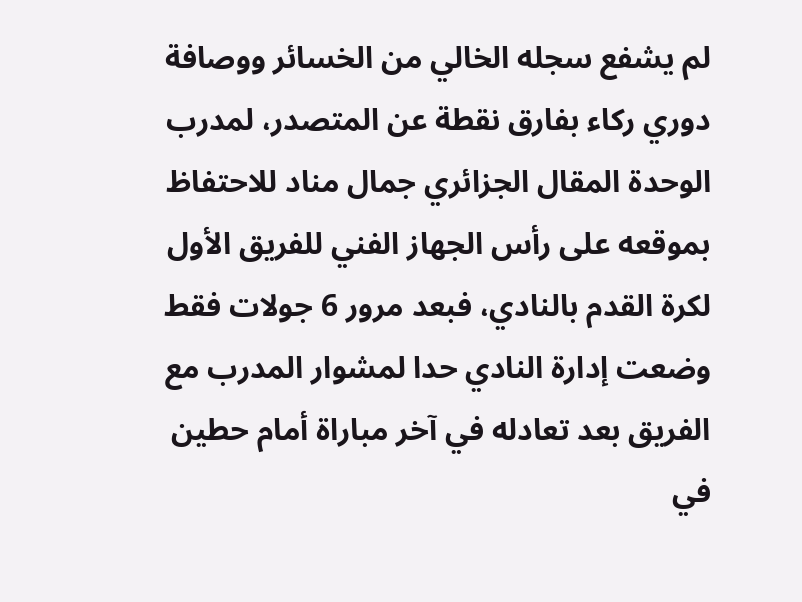لم يشفع سجله الخالي من الخسائر ووصافة دوري ركاء بفارق نقطة عن المتصدر، لمدرب الوحدة المقال الجزائري جمال مناد للاحتفاظ بموقعه على رأس الجهاز الفني للفريق الأول لكرة القدم بالنادي، فبعد مرور 6 جولات فقط وضعت إدارة النادي حدا لمشوار المدرب مع الفريق بعد تعادله في آخر مباراة أمام حطين في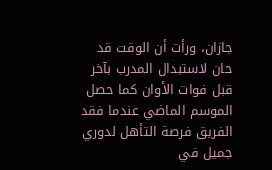جازان، ورأت أن الوقت قد حان لاستبدال المدرب بآخر قبل فوات الأوان كما حصل الموسم الماضي عندما فقد الفريق فرصة التأهل لدوري جميل في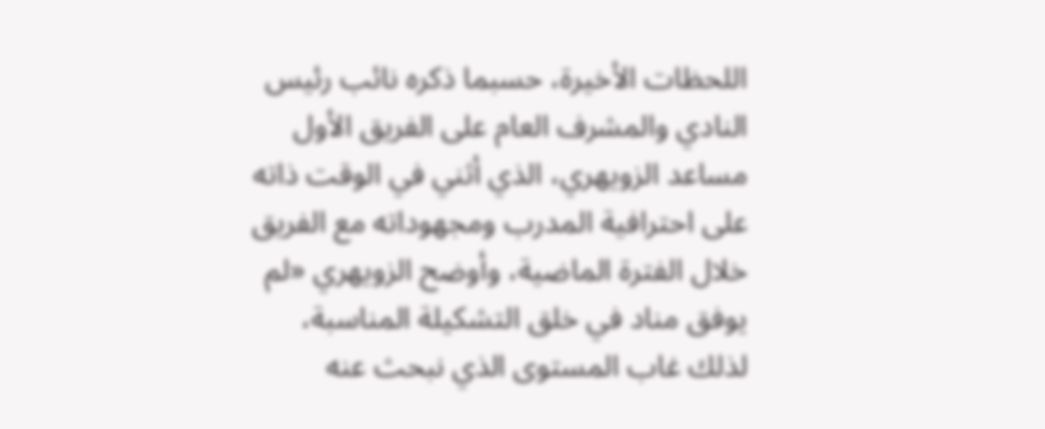اللحظات الأخيرة، حسبما ذكره نائب رئيس النادي والمشرف العام على الفريق الأول مساعد الزويهري، الذي أثني في الوقت ذاته على احترافية المدرب ومجهوداته مع الفريق خلال الفترة الماضية، وأوضح الزويهري «لم يوفق مناد في خلق التشكيلة المناسبة، لذلك غاب المستوى الذي نبحث عنه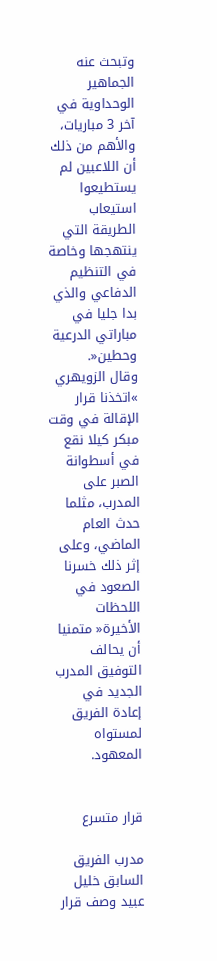وتبحث عنه الجماهير الوحداوية في آخر 3 مباريات، والأهم من ذلك أن اللاعبين لم يستطيعوا استيعاب الطريقة التي ينتهجها وخاصة في التنظيم الدفاعي والذي بدا جليا في مباراتي الدرعية وحطين«.
وقال الزويهري »اتخذنا قرار الإقالة في وقت مبكر كيلا نقع في أسطوانة الصبر على المدرب، مثلما حدث العام الماضي، وعلى إثر ذلك خسرنا الصعود في اللحظات الأخيرة« متمنيا أن يحالف التوفيق المدرب الجديد في إعادة الفريق لمستواه المعهود.


قرار متسرع

مدرب الفريق السابق خليل عبيد وصف قرار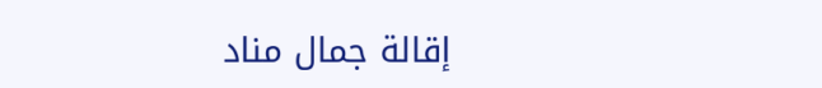إقالة جمال مناد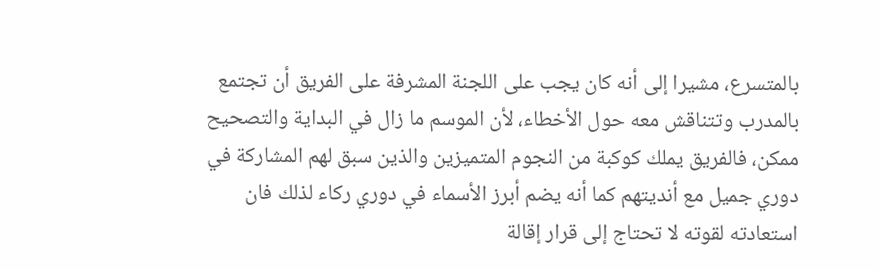بالمتسرع، مشيرا إلى أنه كان يجب على اللجنة المشرفة على الفريق أن تجتمع بالمدرب وتتناقش معه حول الأخطاء، لأن الموسم ما زال في البداية والتصحيح ممكن، فالفريق يملك كوكبة من النجوم المتميزين والذين سبق لهم المشاركة في دوري جميل مع أنديتهم كما أنه يضم أبرز الأسماء في دوري ركاء لذلك فان استعادته لقوته لا تحتاج إلى قرار إقالة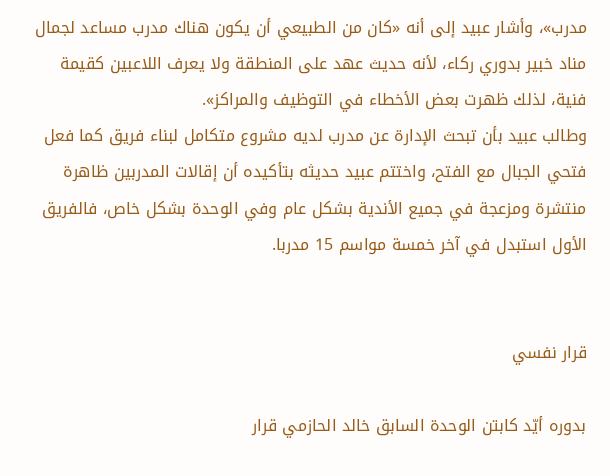مدرب»، وأشار عبيد إلى أنه «كان من الطبيعي أن يكون هناك مدرب مساعد لجمال مناد خبير بدوري ركاء، لأنه حديث عهد على المنطقة ولا يعرف اللاعبين كقيمة فنية، لذلك ظهرت بعض الأخطاء في التوظيف والمراكز».
وطالب عبيد بأن تبحث الإدارة عن مدرب لديه مشروع متكامل لبناء فريق كما فعل فتحي الجبال مع الفتح، واختتم عبيد حديثه بتأكيده أن إقالات المدربين ظاهرة منتشرة ومزعجة في جميع الأندية بشكل عام وفي الوحدة بشكل خاص، فالفريق الأول استبدل في آخر خمسة مواسم 15 مدربا.


قرار نفسي

بدوره أيّد كابتن الوحدة السابق خالد الحازمي قرار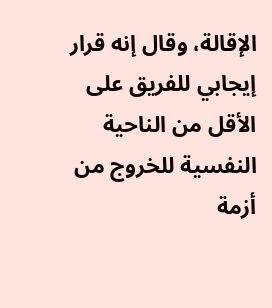الإقالة، وقال إنه قرار إيجابي للفريق على الأقل من الناحية النفسية للخروج من أزمة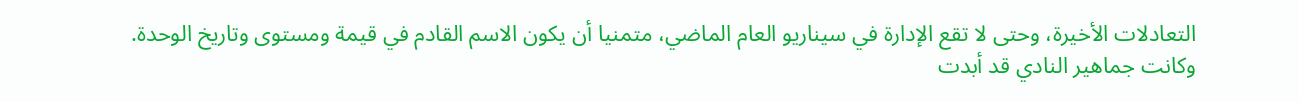التعادلات الأخيرة، وحتى لا تقع الإدارة في سيناريو العام الماضي، متمنيا أن يكون الاسم القادم في قيمة ومستوى وتاريخ الوحدة.
وكانت جماهير النادي قد أبدت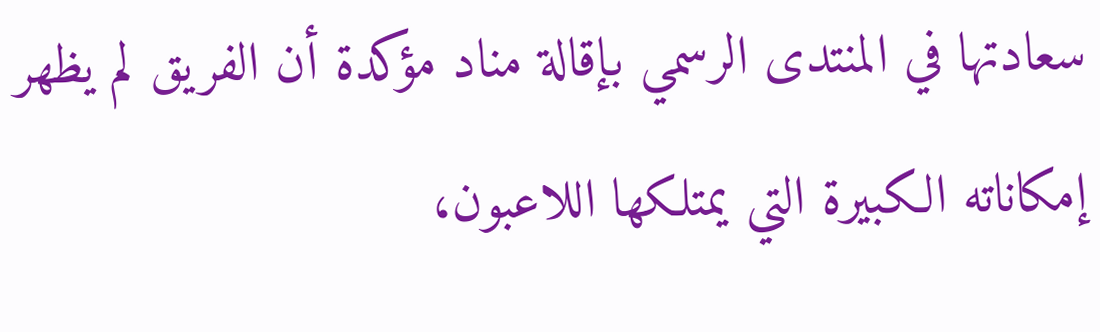سعادتها في المنتدى الرسمي بإقالة مناد مؤكدة أن الفريق لم يظهر إمكاناته الكبيرة التي يمتلكها اللاعبون،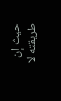حيث إن طريقته لا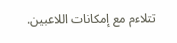تتلاءم مع إمكانات اللاعبين.